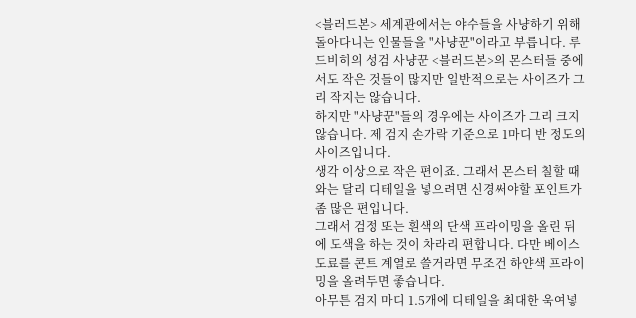<블러드본> 세계관에서는 야수들을 사냥하기 위해 돌아다니는 인물들을 "사냥꾼"이라고 부릅니다. 루드비히의 성검 사냥꾼 <블러드본>의 몬스터들 중에서도 작은 것들이 많지만 일반적으로는 사이즈가 그리 작지는 않습니다.
하지만 "사냥꾼"들의 경우에는 사이즈가 그리 크지 않습니다. 제 검지 손가락 기준으로 1마디 반 정도의 사이즈입니다.
생각 이상으로 작은 편이죠. 그래서 몬스터 칠할 때와는 달리 디테일을 넣으려면 신경써야할 포인트가 좀 많은 편입니다.
그래서 검정 또는 흰색의 단색 프라이밍을 올린 뒤에 도색을 하는 것이 차라리 편합니다. 다만 베이스 도료를 콘트 계열로 쓸거라면 무조건 하얀색 프라이밍을 올려두면 좋습니다.
아무튼 검지 마디 1.5개에 디테일을 최대한 욱여넣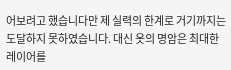어보려고 했습니다만 제 실력의 한계로 거기까지는 도달하지 못하였습니다. 대신 옷의 명암은 최대한 레이어를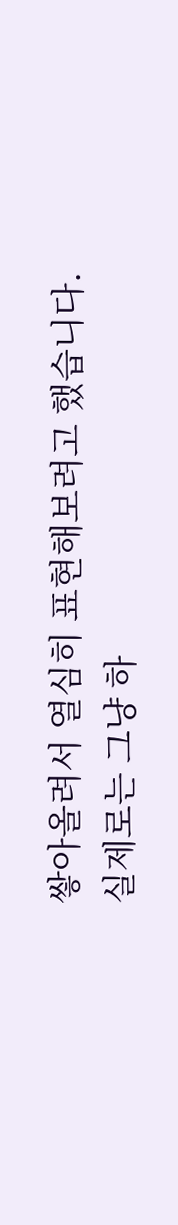쌓아올려서 열심히 표현해보려고 했습니다.
실제로는 그냥 하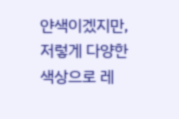얀색이겠지만, 저렇게 다양한 색상으로 레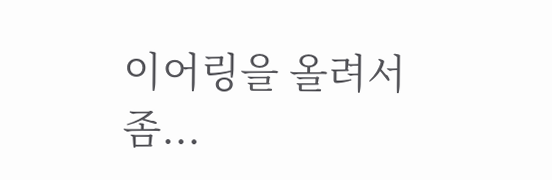이어링을 올려서 좀...